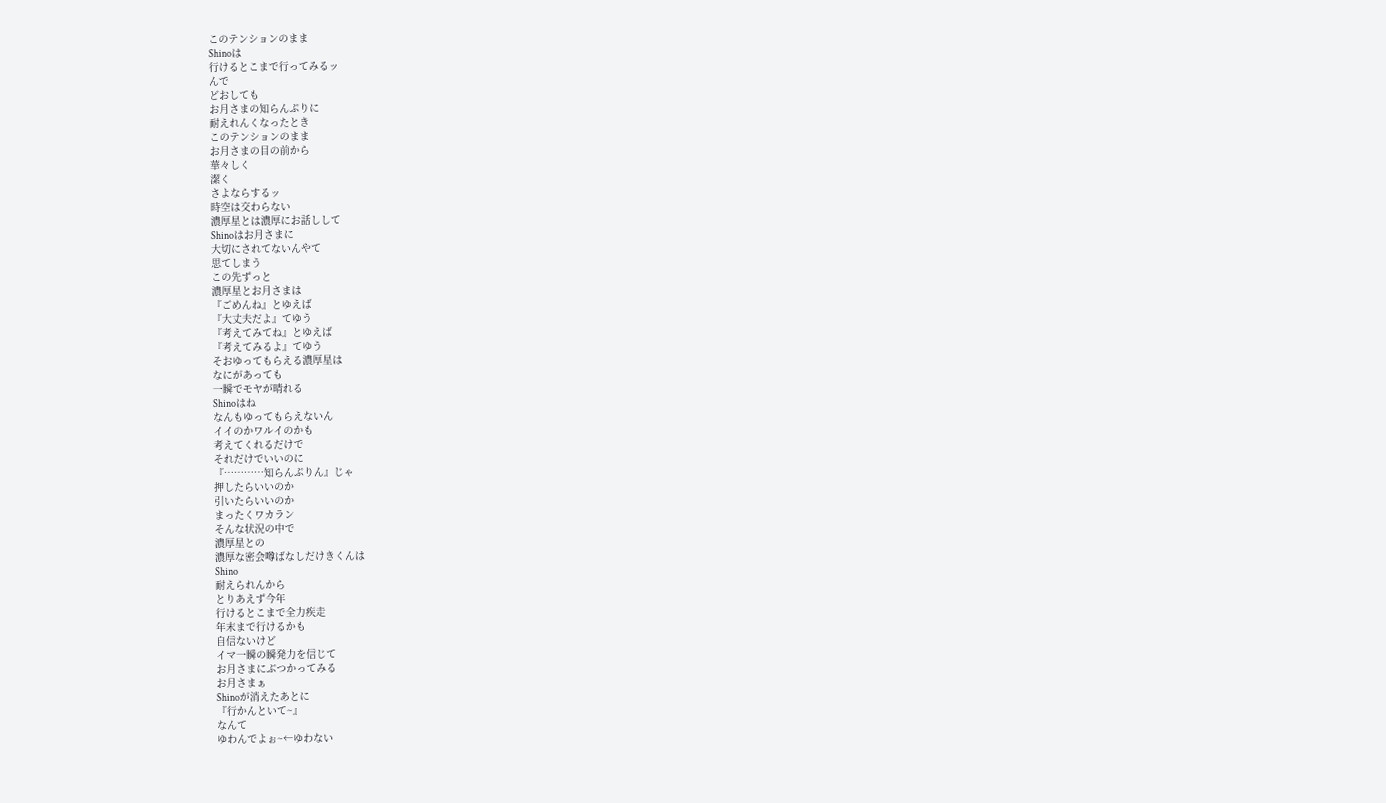このテンションのまま
Shinoは
行けるとこまで行ってみるッ
んで
どおしても
お月さまの知らんぷりに
耐えれんくなったとき
このテンションのまま
お月さまの目の前から
華々しく
潔く
さよならするッ
時空は交わらない
濃厚星とは濃厚にお話しして
Shinoはお月さまに
大切にされてないんやて
思てしまう
この先ずっと
濃厚星とお月さまは
『ごめんね』とゆえば
『大丈夫だよ』てゆう
『考えてみてね』とゆえば
『考えてみるよ』てゆう
そおゆってもらえる濃厚星は
なにがあっても
一瞬でモヤが晴れる
Shinoはね
なんもゆってもらえないん
イイのかワルイのかも
考えてくれるだけで
それだけでいいのに
『…………知らんぷりん』じゃ
押したらいいのか
引いたらいいのか
まったくワカラン
そんな状況の中で
濃厚星との
濃厚な密会噂ばなしだけきくんは
Shino
耐えられんから
とりあえず今年
行けるとこまで全力疾走
年末まで行けるかも
自信ないけど
イマ一瞬の瞬発力を信じて
お月さまにぶつかってみる
お月さまぁ
Shinoが消えたあとに
『行かんといて~』
なんて
ゆわんでよぉ~←ゆわない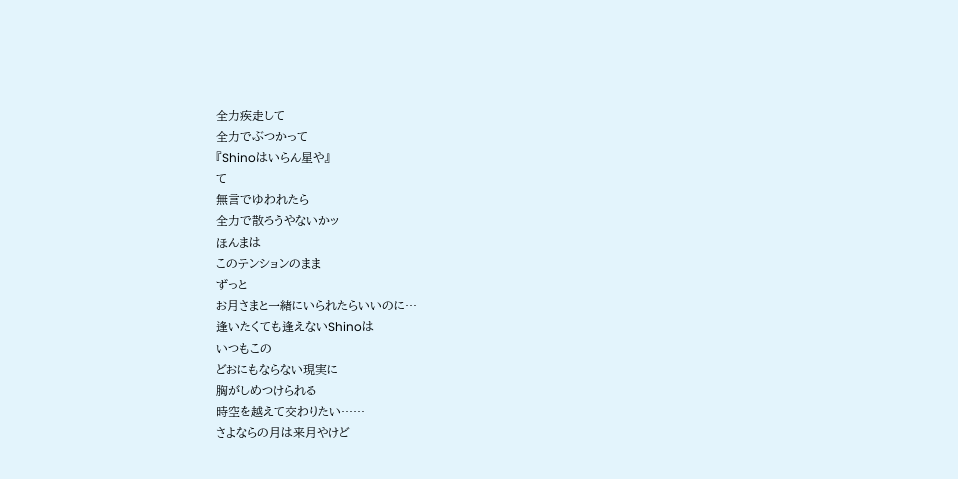全力疾走して
全力でぶつかって
『Shinoはいらん星や』
て
無言でゆわれたら
全力で散ろうやないかッ
ほんまは
このテンションのまま
ずっと
お月さまと一緒にいられたらいいのに…
逢いたくても逢えないShinoは
いつもこの
どおにもならない現実に
胸がしめつけられる
時空を越えて交わりたい……
さよならの月は来月やけど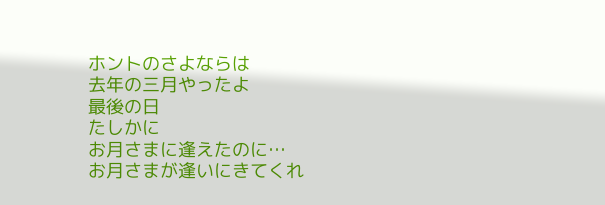ホントのさよならは
去年の三月やったよ
最後の日
たしかに
お月さまに逢えたのに…
お月さまが逢いにきてくれ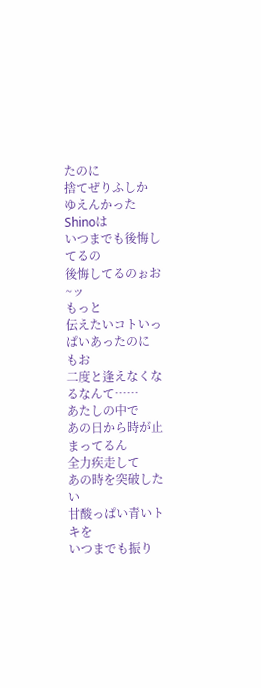たのに
捨てぜりふしか
ゆえんかったShinoは
いつまでも後悔してるの
後悔してるのぉお~ッ
もっと
伝えたいコトいっぱいあったのに
もお
二度と逢えなくなるなんて……
あたしの中で
あの日から時が止まってるん
全力疾走して
あの時を突破したい
甘酸っぱい青いトキを
いつまでも振り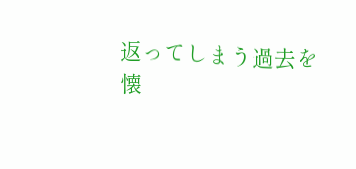返ってしまう過去を
懐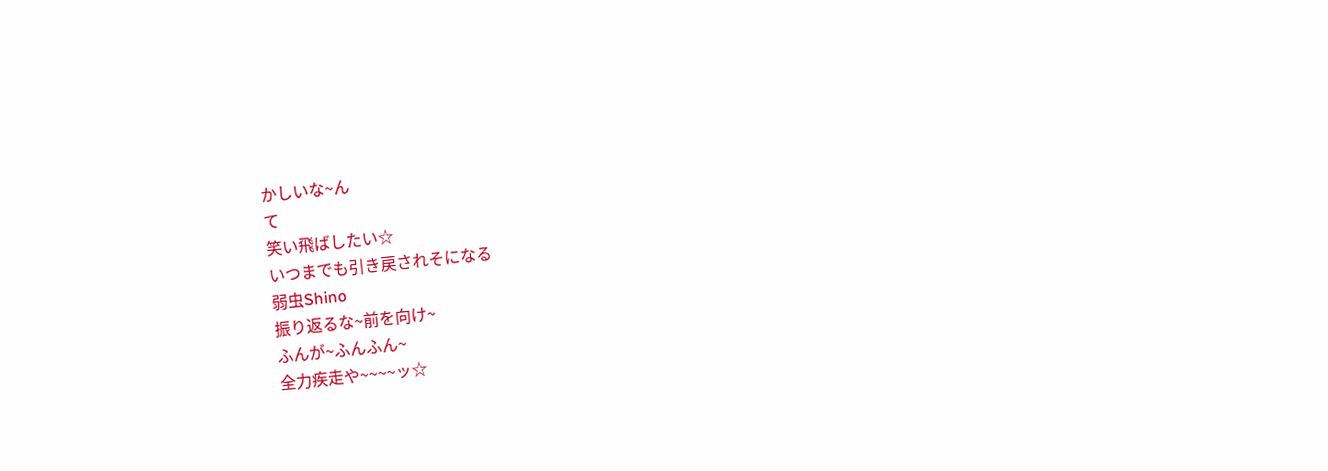かしいな~ん
て
笑い飛ばしたい☆
いつまでも引き戻されそになる
弱虫Shino
振り返るな~前を向け~
ふんが~ふんふん~
全力疾走や~~~~ッ☆